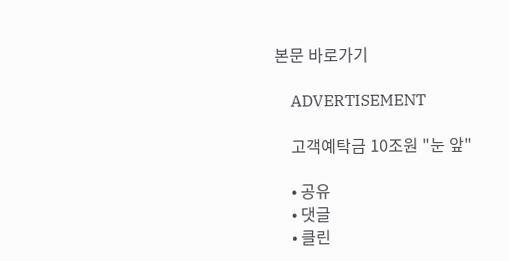본문 바로가기

    ADVERTISEMENT

    고객예탁금 10조원 "눈 앞"

    • 공유
    • 댓글
    • 클린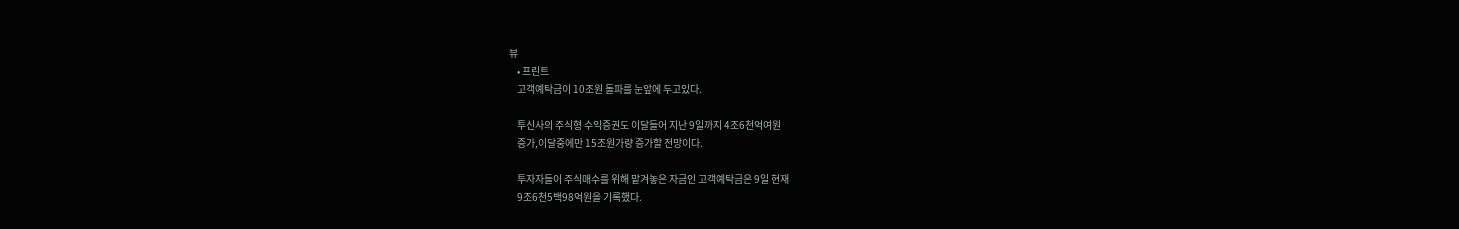뷰
    • 프린트
    고객예탁금이 10조원 돌파를 눈앞에 두고있다.

    투신사의 주식형 수익증권도 이달들어 지난 9일까지 4조6천억여원
    증가,이달중에만 15조원가량 증가할 전망이다.

    투자자들이 주식매수를 위해 맡겨놓은 자금인 고객예탁금은 9일 현재
    9조6천5백98억원을 기록했다.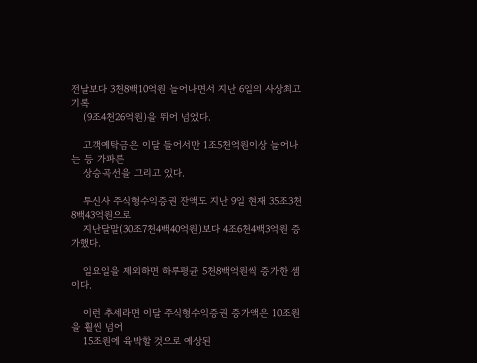전날보다 3천8백10억원 늘어나면서 지난 6일의 사상최고기록
    (9조4천26억원)을 뛰어 넘었다.

    고객예탁금은 이달 들어서만 1조5천억원이상 늘어나는 등 가파른
    상승곡선을 그리고 있다.

    투신사 주식형수익증권 잔액도 지난 9일 현재 35조3천8백43억원으로
    지난달말(30조7천4백40억원)보다 4조6천4백3억원 증가했다.

    일요일을 제외하면 하루평균 5천8백억원씩 증가한 셈이다.

    이런 추세라면 이달 주식형수익증권 증가액은 10조원을 훨씬 넘어
    15조원에 육박할 것으로 예상된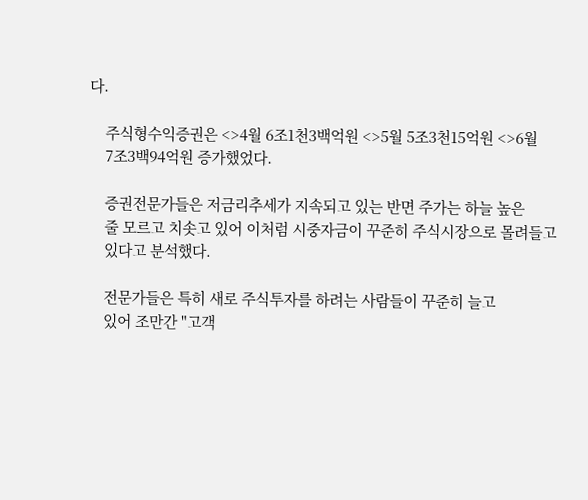다.

    주식형수익증권은 <>4월 6조1천3백억원 <>5월 5조3천15억원 <>6월
    7조3백94억원 증가했었다.

    증권전문가들은 저금리추세가 지속되고 있는 반면 주가는 하늘 높은
    줄 모르고 치솟고 있어 이처럼 시중자금이 꾸준히 주식시장으로 몰려들고
    있다고 분석했다.

    전문가들은 특히 새로 주식투자를 하려는 사람들이 꾸준히 늘고
    있어 조만간 "고객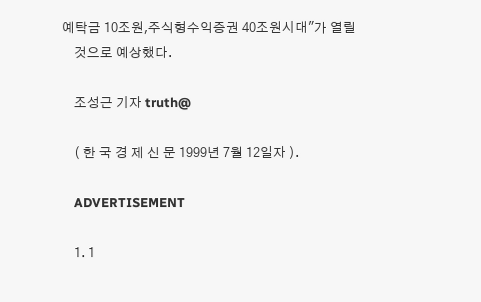예탁금 10조원,주식형수익증권 40조원시대"가 열릴
    것으로 예상했다.

    조성근 기자 truth@

    ( 한 국 경 제 신 문 1999년 7월 12일자 ).

    ADVERTISEMENT

    1. 1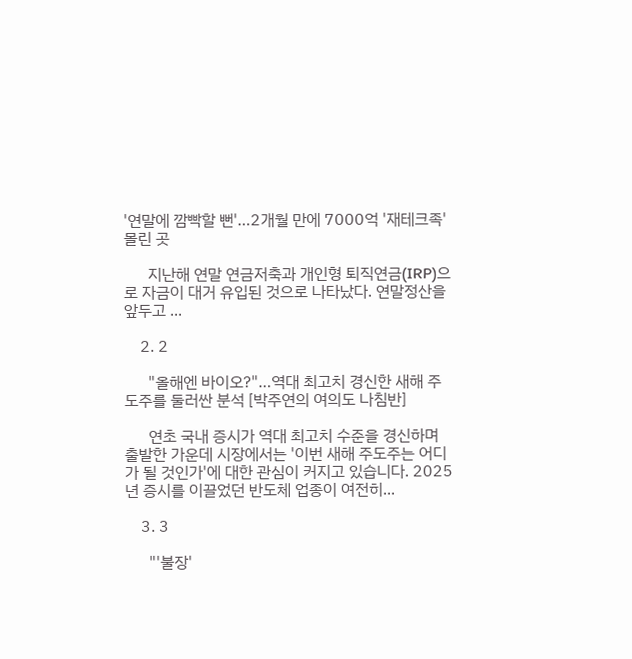'연말에 깜빡할 뻔'…2개월 만에 7000억 '재테크족' 몰린 곳

      지난해 연말 연금저축과 개인형 퇴직연금(IRP)으로 자금이 대거 유입된 것으로 나타났다. 연말정산을 앞두고 ...

    2. 2

      "올해엔 바이오?"…역대 최고치 경신한 새해 주도주를 둘러싼 분석 [박주연의 여의도 나침반]

      연초 국내 증시가 역대 최고치 수준을 경신하며 출발한 가운데 시장에서는 '이번 새해 주도주는 어디가 될 것인가'에 대한 관심이 커지고 있습니다. 2025년 증시를 이끌었던 반도체 업종이 여전히...

    3. 3

      "'불장'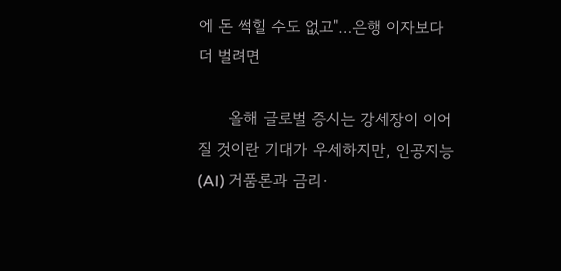에 돈 썩힐 수도 없고"…은행 이자보다 더 벌려면

      올해 글로벌 증시는 강세장이 이어질 것이란 기대가 우세하지만, 인공지능(AI) 거품론과 금리·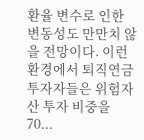환율 변수로 인한 변동성도 만만치 않을 전망이다. 이런 환경에서 퇴직연금 투자자들은 위험자산 투자 비중을 70...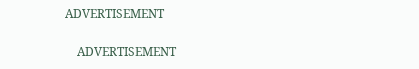ADVERTISEMENT

    ADVERTISEMENT